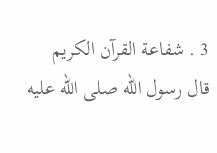3 . شفاعة القرآن الكريم
قال رسول الله صلى الله عليه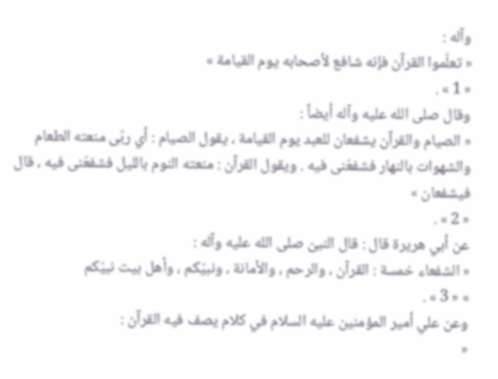وآله :
« تعلّموا القرآن فإنه شافع لأصحابه يوم القيامة »
« 1 » .
وقال صلى الله عليه وآله أيضاً :
« الصيام والقرآن يشفعان للعبد يوم القيامة ، يقول الصيام : أي ربّى منعته الطعام والشهوات بالنهار فشفعّنى فيه . ويقول القرآن : منعته النوم بالليل فشفعّنى فيه ، قال فيشفعان »
« 2 » .
عن أبي هريرة قال : قال النبىّ صلى الله عليه وآله :
« الشفعاء خمسة : القرآن ، والرحم ، والأمانة ، ونبيّكم ، وأهل بيت نبيّكم
» « 3 » .
وعن علي أمير المؤمنين عليه السلام في كلام يصف فيه القرآن :
«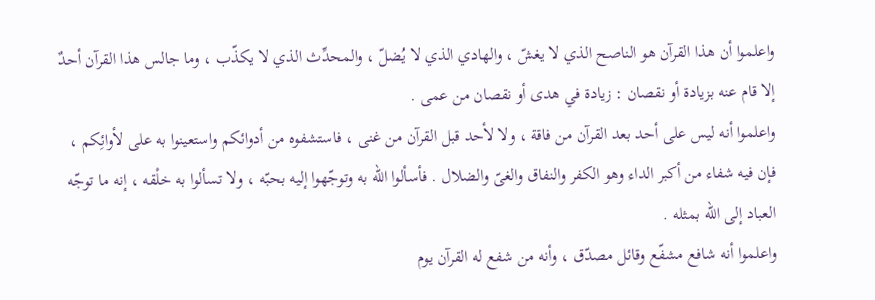واعلموا أن هذا القرآن هو الناصح الذي لا يغشّ ، والهادي الذي لا يُضلّ ، والمحدِّث الذي لا يكذّب ، وما جالس هذا القرآن أحدٌ إلا قام عنه بزيادة أو نقصان : زيادة في هدى أو نقصان من عمى .
واعلموا أنه ليس على أحد بعد القرآن من فاقة ، ولا لأحد قبل القرآن من غنى ، فاستشفوه من أدوائكم واستعينوا به على لأوائِكم ، فإن فيه شفاء من أكبر الداء وهو الكفر والنفاق والغىّ والضلال . فأسألوا الله به وتوجّهوا إليه بحبّه ، ولا تسألوا به خلْقه ، إنه ما توجّه العباد إلى الله بمثله .
واعلموا أنه شافع مشفّع وقائل مصدّق ، وأنه من شفع له القرآن يوم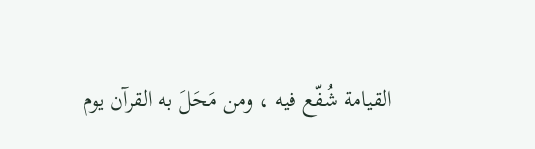القيامة شُفّع فيه ، ومن مَحَلَ به القرآن يوم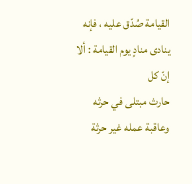القيامة صُدّق عليه ، فإنه ينادى منادٍ يوم القيامة : ألا إنّ كل
حارث مبتلى في حرثه وعاقبة عمله غير حرثة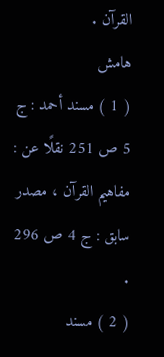القرآن .
هامش
( 1 ) مسند أحمد : ج 5 ص 251 نقلًا عن : مفاهيم القرآن ، مصدر سابق : ج 4 ص 296 .
( 2 ) مسند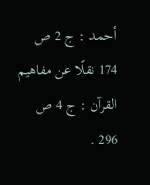أحمد : ج 2 ص 174 نقلًا عن مفاهيم القرآن : ج 4 ص 296 .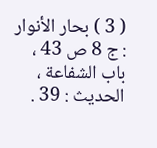( 3 ) بحار الأنوار : ج 8 ص 43 ، باب الشفاعة ، الحديث : 39 .